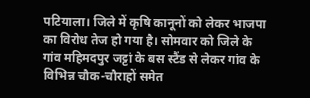पटियाला। जिले में कृषि कानूनों को लेकर भाजपा का विरोध तेज हो गया है। सोमवार को जिले के गांव महिमदपुर जट्टां के बस स्टैंड से लेकर गांव के विभिन्न चौक-चौराहों समेत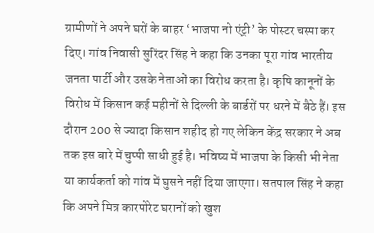ग्रामीणों ने अपने घरों के बाहर ‘भाजपा नो एंट्री’ के पोस्टर चस्पा कर दिए। गांव निवासी सुरिंदर सिंह ने कहा कि उनका पूरा गांव भारतीय जनता पार्टी और उसके नेताओं का विरोध करता है। कृषि कानूनों के विरोध में किसान कई महीनों से दिल्ली के बार्डरों पर धरने में बैठे हैं। इस दौरान 200 से ज्यादा किसान शहीद हो गए लेकिन केंद्र सरकार ने अब तक इस बारे में चुप्पी साधी हुई है। भविष्य में भाजपा के किसी भी नेता या कार्यकर्ता को गांव में घुसने नहीं दिया जाएगा। सतपाल सिंह ने कहा कि अपने मित्र कारपोरेट घरानों को खुश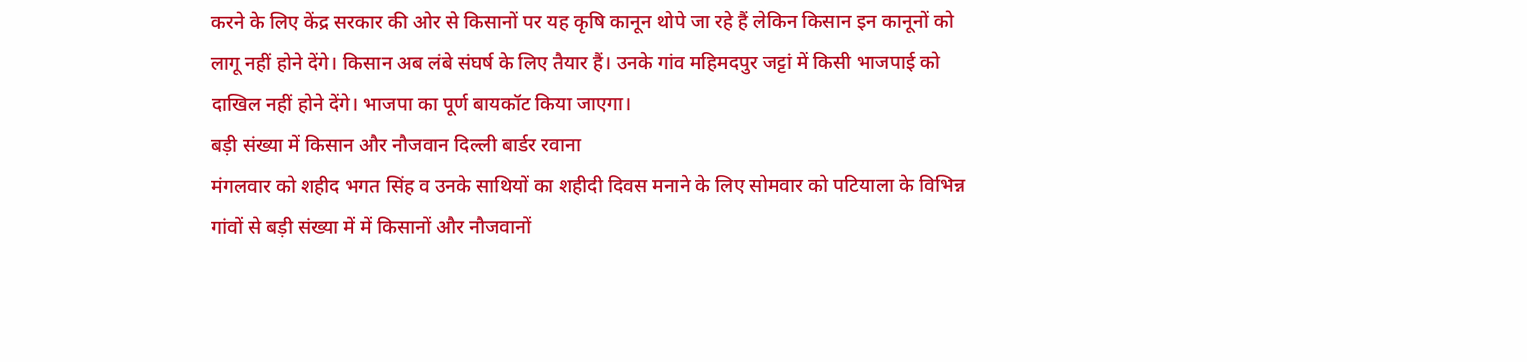करने के लिए केंद्र सरकार की ओर से किसानों पर यह कृषि कानून थोपे जा रहे हैं लेकिन किसान इन कानूनों को लागू नहीं होने देंगे। किसान अब लंबे संघर्ष के लिए तैयार हैं। उनके गांव महिमदपुर जट्टां में किसी भाजपाई को दाखिल नहीं होने देंगे। भाजपा का पूर्ण बायकॉट किया जाएगा।
बड़ी संख्या में किसान और नौजवान दिल्ली बार्डर रवाना
मंगलवार को शहीद भगत सिंह व उनके साथियों का शहीदी दिवस मनाने के लिए सोमवार को पटियाला के विभिन्न गांवों से बड़ी संख्या में में किसानों और नौजवानों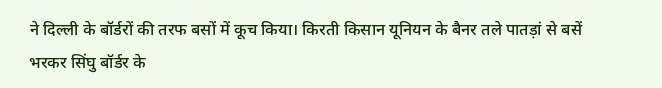ने दिल्ली के बॉर्डरों की तरफ बसों में कूच किया। किरती किसान यूनियन के बैनर तले पातड़ां से बसें भरकर सिंघु बॉर्डर के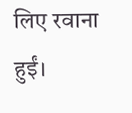लिए रवाना हुईं।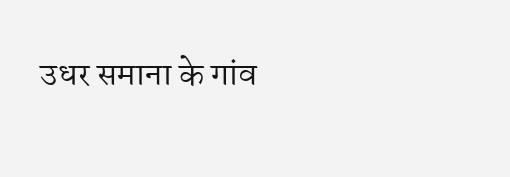उधर समाना के गांव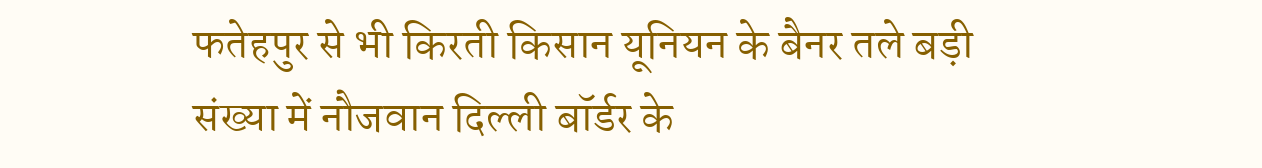फतेहपुर से भी किरती किसान यूनियन के बैनर तले बड़ी संख्या में नौजवान दिल्ली बॉर्डर के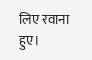लिए रवाना हुए।